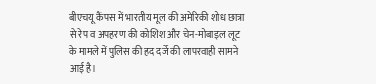बीएचयू कैंपस में भारतीय मूल की अमेरिकी शोध छात्रा से रेप व अपहरण की कोशिश और चेन-मोबाइल लूट के मामले में पुलिस की हद दर्जे की लापरवाही सामने आई है।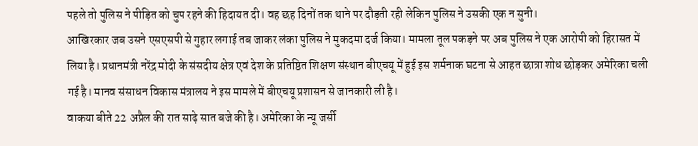पहले तो पुलिस ने पीड़ित को चुप रहने की हिदायत दी। वह छह दिनों तक थाने पर दौड़ती रही लेकिन पुलिस ने उसकी एक न सुनी।
आखिरकार जब उसने एसएसपी से गुहार लगाई तब जाकर लंका पुलिस ने मुकदमा दर्ज किया। मामला तूल पकड़ने पर अब पुलिस ने एक आरोपी को हिरासत में लिया है। प्रधानमंत्री नरेंद्र मोदी के संसदीय क्षेत्र एवं देश के प्रतिष्ठित शिक्षण संस्थान बीएचयू में हुई इस शर्मनाक घटना से आहत छात्रा शोध छोड़कर अमेरिका चली गई है। मानव संसाधन विकास मंत्रालय ने इस मामले में बीएचयू प्रशासन से जानकारी ली है।
वाकया बीते 22 अप्रैल की रात साढ़े सात बजे की है। अमेरिका के न्यू जर्सी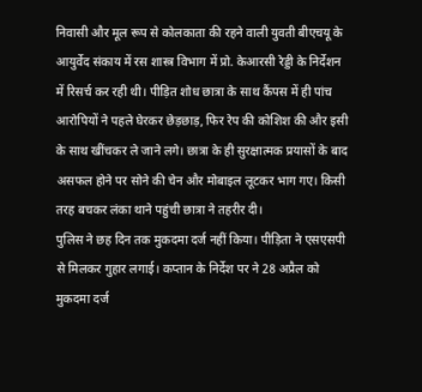निवासी और मूल रूप से कोलकाता की रहने वाली युवती बीएचयू के आयुर्वेद संकाय में रस शास्त्र विभाग में प्रो. केआरसी रेड्डी के निर्देशन में रिसर्च कर रही थी। पीड़ित शोध छात्रा के साथ कैंपस में ही पांच आरोपियों ने पहले घेरकर छेड़छाड़, फिर रेप की कोशिश की और इसी के साथ खींचकर ले जाने लगे। छात्रा के ही सुरक्षात्मक प्रयासों के बाद असफल होने पर सोने की चेन और मोबाइल लूटकर भाग गए। किसी तरह बचकर लंका थाने पहुंची छात्रा ने तहरीर दी।
पुलिस ने छह दिन तक मुकदमा दर्ज नहीं किया। पीड़िता ने एसएसपी से मिलकर गुहार लगाई। कप्तान के निर्देश पर ने 28 अप्रैल को मुकदमा दर्ज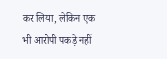कर लिया, लेकिन एक भी आरोपी पकड़े नहीं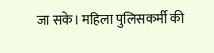जा सके। महिला पुलिसकर्मी की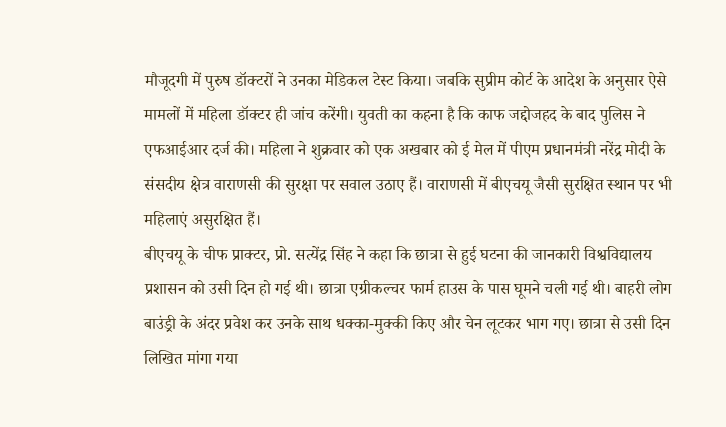मौजूदगी में पुरुष डॉक्टरों ने उनका मेडिकल टेस्ट किया। जबकि सुप्रीम कोर्ट के आदेश के अनुसार ऐसे मामलों में महिला डॉक्टर ही जांच करेंगी। युवती का कहना है कि काफ जद्दोजहद के बाद पुलिस ने एफआईआर दर्ज की। महिला ने शुक्रवार को एक अखबार को ई मेल में पीएम प्रधानमंत्री नरेंद्र मोदी के संसदीय क्षेत्र वाराणसी की सुरक्षा पर सवाल उठाए हैं। वाराणसी में बीएचयू जैसी सुरक्षित स्थान पर भी महिलाएं असुरक्षित हैं।
बीएचयू के चीफ प्राक्टर, प्रो. सत्येंद्र सिंह ने कहा कि छात्रा से हुई घटना की जानकारी विश्वविद्यालय प्रशासन को उसी दिन हो गई थी। छात्रा एग्रीकल्चर फार्म हाउस के पास घूमने चली गई थी। बाहरी लोग बाउंड्री के अंदर प्रवेश कर उनके साथ धक्का-मुक्की किए और चेन लूटकर भाग गए। छात्रा से उसी दिन लिखित मांगा गया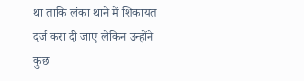था ताकि लंका थाने में शिकायत दर्ज करा दी जाए लेकिन उन्होंने कुछ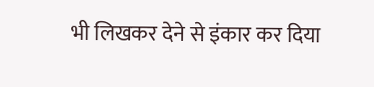भी लिखकर देने से इंकार कर दिया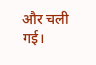और चली गई।